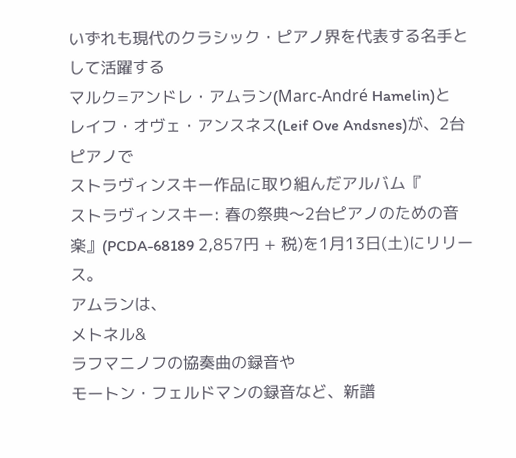いずれも現代のクラシック・ピアノ界を代表する名手として活躍する
マルク=アンドレ・アムラン(Marc-André Hamelin)と
レイフ・オヴェ・アンスネス(Leif Ove Andsnes)が、2台ピアノで
ストラヴィンスキー作品に取り組んだアルバム『
ストラヴィンスキー: 春の祭典〜2台ピアノのための音楽』(PCDA-68189 2,857円 + 税)を1月13日(土)にリリース。
アムランは、
メトネル&
ラフマニノフの協奏曲の録音や
モートン・フェルドマンの録音など、新譜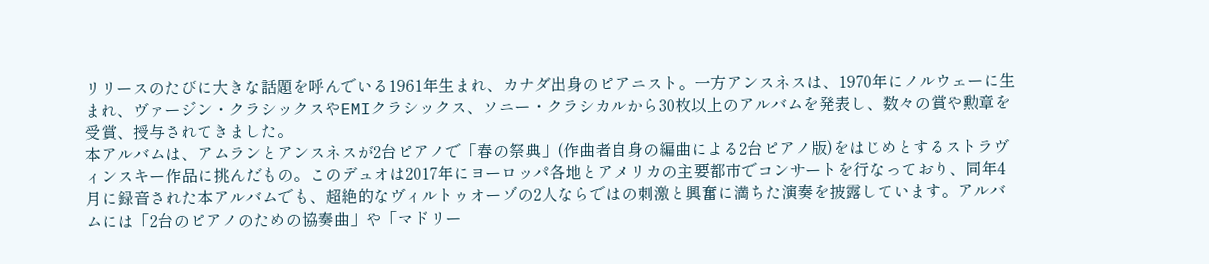リリースのたびに大きな話題を呼んでいる1961年生まれ、カナダ出身のピアニスト。一方アンスネスは、1970年にノルウェーに生まれ、ヴァージン・クラシックスやEMIクラシックス、ソニー・クラシカルから30枚以上のアルバムを発表し、数々の賞や勲章を受賞、授与されてきました。
本アルバムは、アムランとアンスネスが2台ピアノで「春の祭典」(作曲者自身の編曲による2台ピアノ版)をはじめとするストラヴィンスキー作品に挑んだもの。このデュオは2017年にヨーロッパ各地とアメリカの主要都市でコンサートを行なっており、同年4月に録音された本アルバムでも、超絶的なヴィルトゥオーゾの2人ならではの刺激と興奮に満ちた演奏を披露しています。アルバムには「2台のピアノのための協奏曲」や「マドリー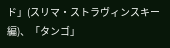ド」(スリマ・ストラヴィンスキー編)、「タンゴ」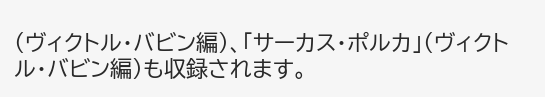(ヴィクトル・バビン編)、「サーカス・ポルカ」(ヴィクトル・バビン編)も収録されます。